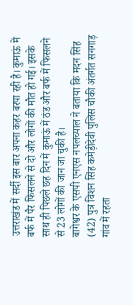उत्तराखंड में सर्दी इस बार अपना कहर बरपा रही है। कुमाऊं में बर्फ में पैर फिसलने से दो और लोगों की मौत हो गई। इसके साथ ही पिछले छह दिन में कुमाऊं में ठंड और बर्फ में फिसलने से 23 लोगों की जान जा चुकी है।
बागेश्वर के एसपी एनएस नपलच्याल ने बताया कि मदन सिंह (42) पुत्र विशन सिंह कमेड़ीदेवी पुलिस चौकी अंतर्गत सनगाड़ गांव में रहता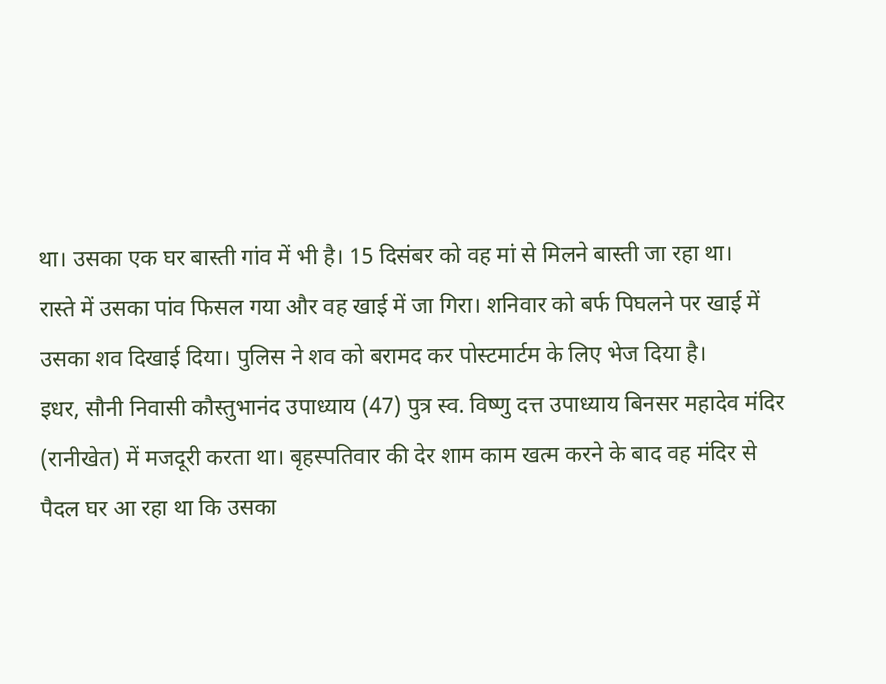था। उसका एक घर बास्ती गांव में भी है। 15 दिसंबर को वह मां से मिलने बास्ती जा रहा था।
रास्ते में उसका पांव फिसल गया और वह खाई में जा गिरा। शनिवार को बर्फ पिघलने पर खाई में उसका शव दिखाई दिया। पुलिस ने शव को बरामद कर पोस्टमार्टम के लिए भेज दिया है।
इधर, सौनी निवासी कौस्तुभानंद उपाध्याय (47) पुत्र स्व. विष्णु दत्त उपाध्याय बिनसर महादेव मंदिर (रानीखेत) में मजदूरी करता था। बृहस्पतिवार की देर शाम काम खत्म करने के बाद वह मंदिर से पैदल घर आ रहा था कि उसका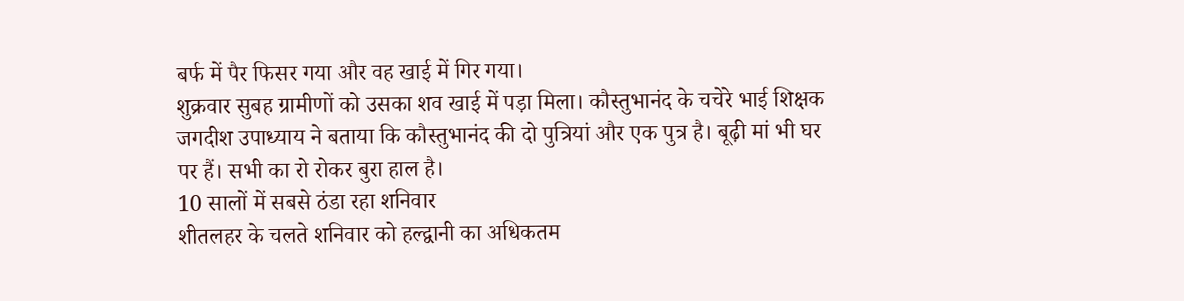बर्फ में पैर फिसर गया और वह खाई में गिर गया।
शुक्रवार सुबह ग्रामीणों को उसका शव खाई में पड़ा मिला। कौस्तुभानंद के चचेरे भाई शिक्षक जगदीश उपाध्याय ने बताया कि कौस्तुभानंद की दो पुत्रियां और एक पुत्र है। बूढ़ी मां भी घर पर हैं। सभी का रो रोकर बुरा हाल है।
10 सालों में सबसे ठंडा रहा शनिवार
शीतलहर के चलते शनिवार को हल्द्वानी का अधिकतम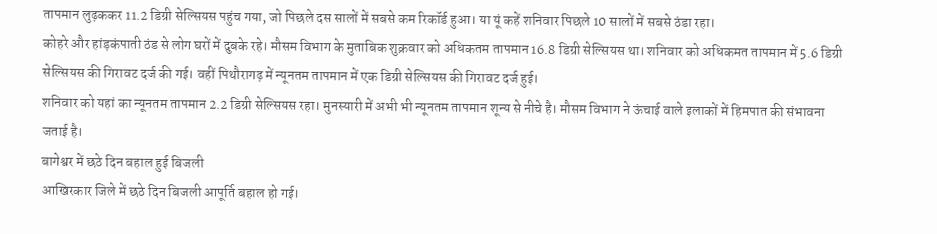तापमान लुढ़ककर 11.2 डिग्री सेल्सियस पहुंच गया, जो पिछले दस सालों में सबसे कम रिकॉर्ड हुआ। या यूं कहें शनिवार पिछले 10 सालों में सबसे ठंडा रहा।
कोहरे और हांड़कंपाती ठंड से लोग घरों में दुबके रहे। मौसम विभाग के मुताबिक शुक्रवार को अधिकतम तापमान 16.8 डिग्री सेल्सियस था। शनिवार को अधिकमत तापमान में 5.6 डिग्री सेल्सियस की गिरावट दर्ज की गई। वहीं पिथौरागढ़ में न्यूनतम तापमान में एक डिग्री सेल्सियस की गिरावट दर्ज हुई।
शनिवार को यहां का न्यूनतम तापमान 2.2 डिग्री सेल्सियस रहा। मुनस्यारी में अभी भी न्यूनतम तापमान शून्य से नीचे है। मौसम विभाग ने ऊंचाई वाले इलाकों में हिमपात की संभावना जताई है।
बागेश्वर में छठे दिन बहाल हुई बिजली
आखिरकार जिले में छठे दिन बिजली आपूर्ति बहाल हो गई।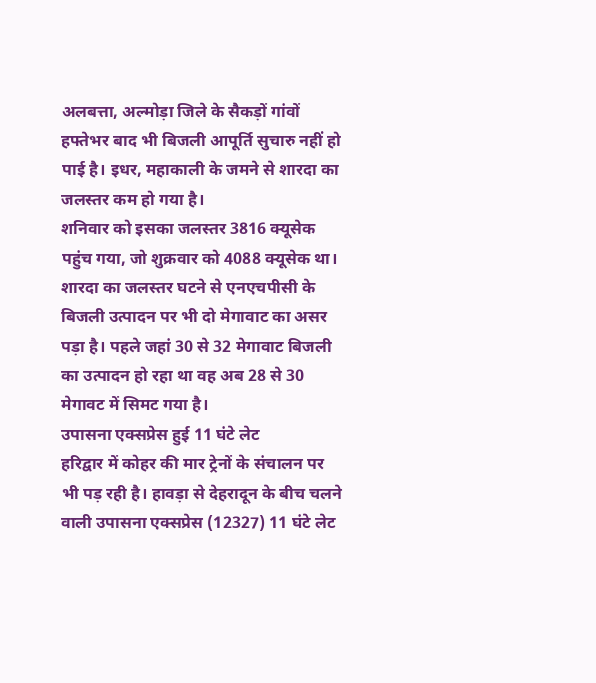अलबत्ता, अल्मोड़ा जिले के सैकड़ों गांवों हफ्तेभर बाद भी बिजली आपूर्ति सुचारु नहीं हो पाई है। इधर, महाकाली के जमने से शारदा का जलस्तर कम हो गया है।
शनिवार को इसका जलस्तर 3816 क्यूसेक पहुंच गया, जो शुक्रवार को 4088 क्यूसेक था। शारदा का जलस्तर घटने से एनएचपीसी के बिजली उत्पादन पर भी दो मेगावाट का असर पड़ा है। पहले जहां 30 से 32 मेगावाट बिजली का उत्पादन हो रहा था वह अब 28 से 30 मेगावट में सिमट गया है।
उपासना एक्सप्रेस हुई 11 घंटे लेट
हरिद्वार में कोहर की मार ट्रेनों के संचालन पर भी पड़ रही है। हावड़ा से देहरादून के बीच चलने वाली उपासना एक्सप्रेस (12327) 11 घंटे लेट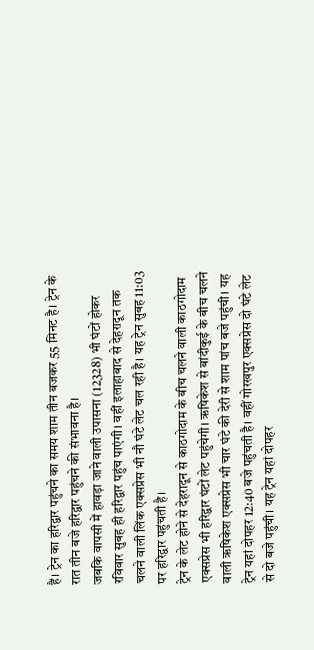हैं। ट्रेन का हरिद्वार पहुंचने का समय शाम तीन बजकर 55 मिनट है। ट्रेन के रात तीन बजे हरिद्वार पहुंचने की संभावना है।
जबकि वापसी में हावड़ा जाने वाली उपासना (12328) भी घंटों होकर रविवार सुबह ही हरिद्वार पहुंच पाएंगी। वहीं इलाहाबाद से देहरादून तक चलने वाली लिंक एक्सप्रेस भी नौ घंटे लेट चल रही है। यह ट्रेन सुबह 11:03 पर हरिद्वार पहुंचती है।
ट्रेन के लेट होने से देहरादून से काठगोदाम के बीच चलने वाली काठगोदाम एक्सप्रेस भी हरिद्वार घंटों लेट पहुंचेगी। ऋषिकेश से बांदीकुई के बीच चलने वाली ऋषिकेश एक्सप्रेस भी चार घंटे की देरी से शाम पांच बजे पहुंची। यह ट्रेन यहां दोपहर 12:40 बजे पहुंचती है। वहीं गोरखपुर एक्सप्रेस दो घंटे लेट से दो बजे पहुंची। यह ट्रेन यहां दोपहर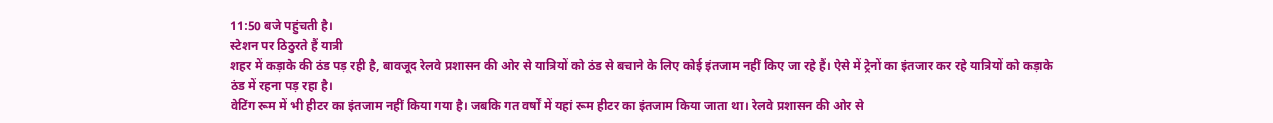11:50 बजे पहुंचती है।
स्टेशन पर ठिठुरते हैं यात्री
शहर में कड़ाके की ठंड पड़ रही है, बावजूद रेलवे प्रशासन की ओर से यात्रियों को ठंड से बचाने के लिए कोई इंतजाम नहीं किए जा रहे हैं। ऐसे में ट्रेनों का इंतजार कर रहे यात्रियों को कड़ाके ठंड में रहना पड़ रहा है।
वेटिंग रूम में भी हीटर का इंतजाम नहीं किया गया है। जबकि गत वर्षों में यहां रूम हीटर का इंतजाम किया जाता था। रेलवे प्रशासन की ओर से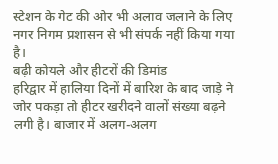स्टेशन के गेट की ओर भी अलाव जलाने के लिए नगर निगम प्रशासन से भी संपर्क नहीं किया गया है।
बढ़ी कोयले और हीटरों की डिमांड
हरिद्वार में हालिया दिनों में बारिश के बाद जाड़े ने जोर पकड़ा तो हीटर खरीदने वालों संख्या बढ़ने लगी है। बाजार में अलग-अलग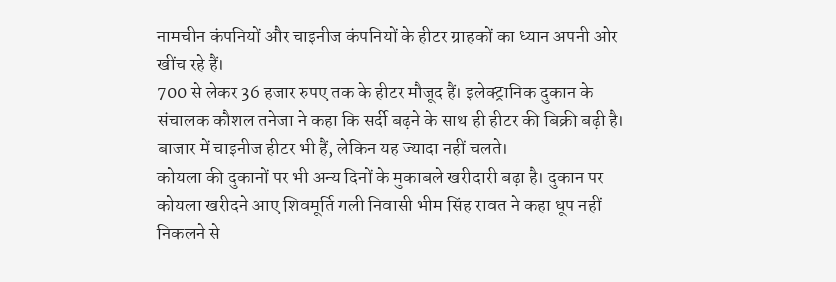नामचीन कंपनियों और चाइनीज कंपनियों के हीटर ग्राहकों का ध्यान अपनी ओर खींच रहे हैं।
700 से लेकर 36 हजार रुपए तक के हीटर मौजूद हैं। इलेक्ट्रानिक दुकान के संचालक कौशल तनेजा ने कहा कि सर्दी बढ़ने के साथ ही हीटर की बिक्री बढ़ी है। बाजार में चाइनीज हीटर भी हैं, लेकिन यह ज्यादा नहीं चलते।
कोयला की दुकानों पर भी अन्य दिनों के मुकाबले खरीदारी बढ़ा है। दुकान पर कोयला खरीदने आए शिवमूर्ति गली निवासी भीम सिंह रावत ने कहा धूप नहीं निकलने से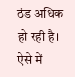ठंड अधिक हो रही है। ऐसे में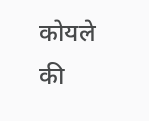कोयले की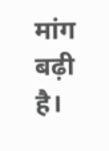मांग बढ़ी है।